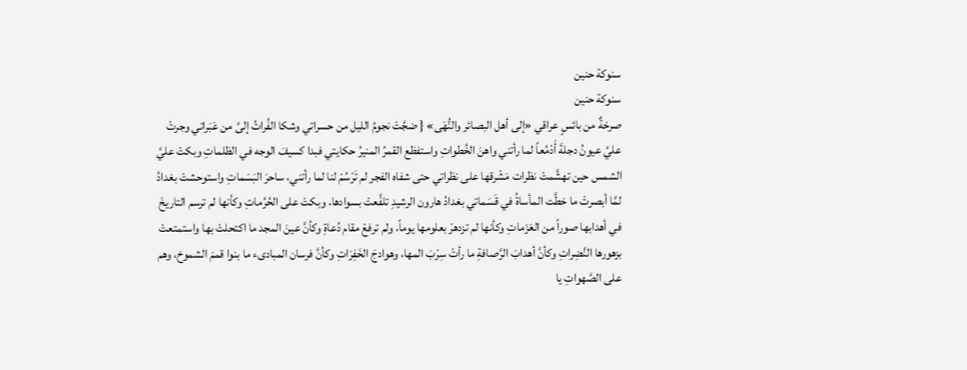سنوكة حنين
سنوكة حنين
صرخةٌ من بائسٍ عراقي «إلى أهل البصائر والنُّهَى» { ضجَّتْ نجومُ الليل من حسراتي وشكا الفُراتُ إلىَّ من عَبَراتي وجرتْ عليَّ عيونُ دجلةَ أَدْمُعاً لما رأتني واهنَ الخُطواتِ واستفظع القمرُ المنيرُ حكايتي فبدا كسيفَ الوجه في الظلماتِ وبكتْ عليَّ الشمس حين تهشَّمتْ نظرات مَشْرقها على نظراتي حتى شفاه الفجر لم تَرْسُمْ لنا لما رأتني، ساحرَ البَسَماتِ واستوحشتْ بغدادُ لمَّا أبصرتْ ما خطَّت المأساةُ في قَسَماتي بغدادُ هارون الرشيدِ تلفَّعتْ بسوادها، وبكتْ على الحُرُماتِ وكأنها لم ترسم التاريخَ في أهدابها صوراً من العَزَماتِ وكأنها لم تزدهرْ بعلومها يوماً، ولم ترفعْ مقام دُعاةِ وكأنَّ عينَ المجد ما اكتحلتْ بها واستمتعتْ بزهورها النَّضِراتِ وكأنَّ أهدابَ الرَّصافةِ ما رأتْ سِرْبَ المها، وهوادجَ الخَفِرَاتِ وكأنَّ فرسان المبادىء ما بنوا قممَ الشموخ، وهم على الصَّهواتِ يا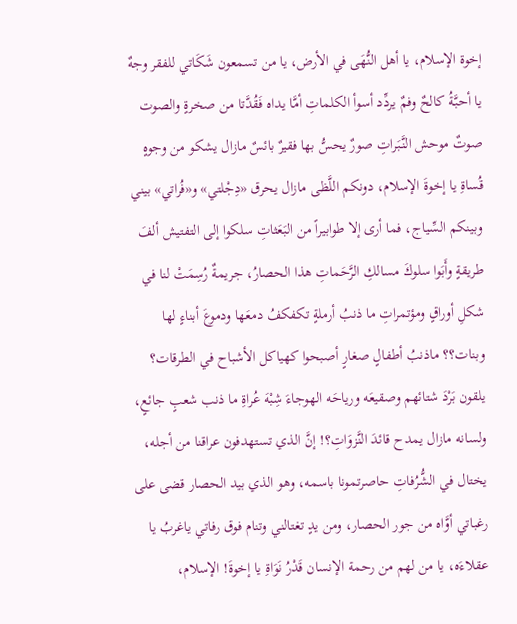إخوة الإسلام، يا أهل النُّهَى في الأرض، يا من تسمعون شَكَاتي للفقر وجهٌ يا أحبَّةُ كالحٌ وفمٌ يردِّد أسوأ الكلماتِ أمَّا يداه فَقُدَّتا من صخرةٍ والصوت صوتٌ موحش النَّبَراتِ صورٌ يحسُّ بها فقيرٌ بائسٌ مازال يشكو من وجوهٍ قُساةِ يا إخوةَ الإسلام، دونكم اللَّظى مازال يحرق «دِجْلتي» و«فُراتي» بيني وبينكم السِّياج، فما أرى إلا طوابيراً من البَعَثاتِ سلكوا إلى التفتيش ألفَ طريقةٍ وأَبَوا سلوكَ مسالكِ الرَّحَماتِ هذا الحصارُ، جريمةٌ رُسِمَتْ لنا في شكلِ أوراقٍ ومؤتمراتِ ما ذنبُ أرملةٍ تكفكفُ دمعَها ودموعَ أبناءٍ لها وبنات؟؟ ماذنبُ أطفالٍ صغارٍ أصبحوا كهياكل الأشباح في الطرقات؟ يلقون بَرْدَ شتائهم وصقيعَه ورياحَه الهوجاءَ شِبْهَ عُراةِ ما ذنب شعبٍ جائعٍ، ولسانه مازال يمدح قائدَ النَّزوَاتِ؟! إنَّ الذي تستهدفون عراقنا من أجله، يختال في الشُّرُفاتِ حاصرتمونا باسمه، وهو الذي بيد الحصار قضى على رغباتي أوَّاه من جور الحصار، ومن يدٍ تغتالني وتنام فوق رفاتي ياغربُ يا عقلاءَه، يا من لهم من رحمة الإنسان قَدْرُ نَوَاةِ يا إخوةَ! الإسلام،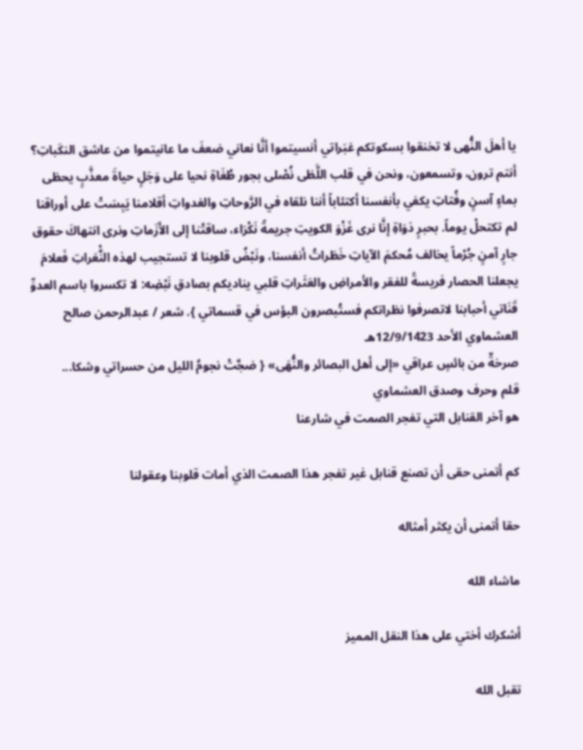يا أهلَ النُّهى لا تخنقوا بسكوتكم عَبَراتي أنسيتموا أنَّا نعاني ضعفَ ما عانيتموا من عاشق النكَباتِ؟ أنتم ترون، وتسمعون، ونحن في قلب اللَّظى نُصْلى بجور طُغَاةِ نحيا على وَجَلٍ حياةَ معذَّبٍ يحظى بماءٍ آسنٍ وفُتاتِ يكفي بأنفسنا أكتئاباً أننا نلقاه في الرَّوحاتِ والغدواتِ أقلامنا يَبِسَتْ على أوراقنا لم تكتحلْ يوماً. بحبرٍ دَوَاةِ إنَّا نرى غَزْوَ الكويتِ جريمةً نَكْرَاء، ساقتْنا إلى الأَزَماتِ ونرى انتهاكَ حقوق جارٍ آمنٍ جُرْماً يخالف مُحكمَ الآياتِ خَطَراتُ أنفسنا، ونَبْضُ قلوبنا لا تستجيب لهذه النَّْعَراتِ فَعلامَ يجعلنا الحصار فريسةً للفقر والأمراضِ والعَثَراتِ قلبي يناديكم بصادقِ نَبْضِه: لا تكسروا باسم العدوِّ قَنَاتي أحبابنا لاتصرفوا نظراتكم فستُبصرون البؤس في قسماتي }. شعر / عبدالرحمن صالح العشماوي الأحد 12/9/1423هـ
صرخةٌ من بائسٍ عراقي «إلى أهل البصائر والنُّهَى» { ضجَّتْ نجومُ الليل من حسراتي وشكا...
قلم وحرف وصدق العشماوي
هو آخر القنابل التي تفجر الصمت في شارعنا

كم أتمنى حقى أن تصنع قنابل غير تفجر هذا الصمت الذي أمات قلوبنا وعقولنا

حقا أتمنى أن يكثر أمثاله

ماشاء الله

أشكرك أختي على هذا النقل المميز

تقبل الله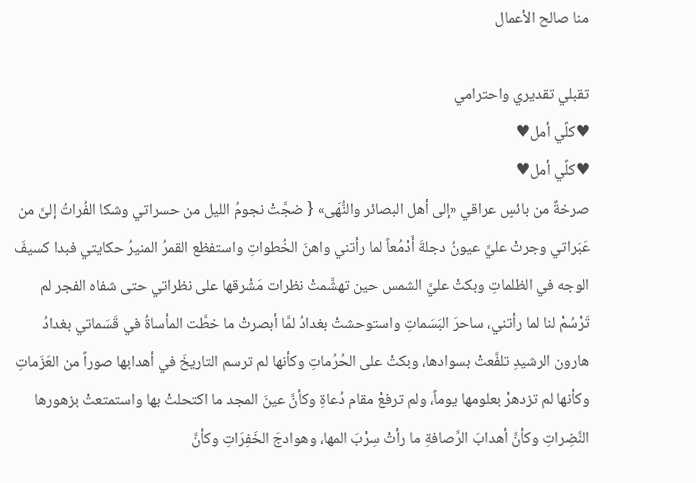منا صالح الأعمال

تقبلي تقديري واحترامي
♥كلًي أمل♥
♥كلًي أمل♥
صرخةٌ من بائسٍ عراقي «إلى أهل البصائر والنُّهَى» { ضجَّتْ نجومُ الليل من حسراتي وشكا الفُراتُ إلىَّ من عَبَراتي وجرتْ عليَّ عيونُ دجلةَ أَدْمُعاً لما رأتني واهنَ الخُطواتِ واستفظع القمرُ المنيرُ حكايتي فبدا كسيفَ الوجه في الظلماتِ وبكتْ عليَّ الشمس حين تهشَّمتْ نظرات مَشْرقها على نظراتي حتى شفاه الفجر لم تَرْسُمْ لنا لما رأتني، ساحرَ البَسَماتِ واستوحشتْ بغدادُ لمَّا أبصرتْ ما خطَّت المأساةُ في قَسَماتي بغدادُ هارون الرشيدِ تلفَّعتْ بسوادها، وبكتْ على الحُرُماتِ وكأنها لم ترسم التاريخَ في أهدابها صوراً من العَزَماتِ وكأنها لم تزدهرْ بعلومها يوماً، ولم ترفعْ مقام دُعاةِ وكأنَّ عينَ المجد ما اكتحلتْ بها واستمتعتْ بزهورها النَّضِراتِ وكأنَّ أهدابَ الرَّصافةِ ما رأتْ سِرْبَ المها، وهوادجَ الخَفِرَاتِ وكأنَّ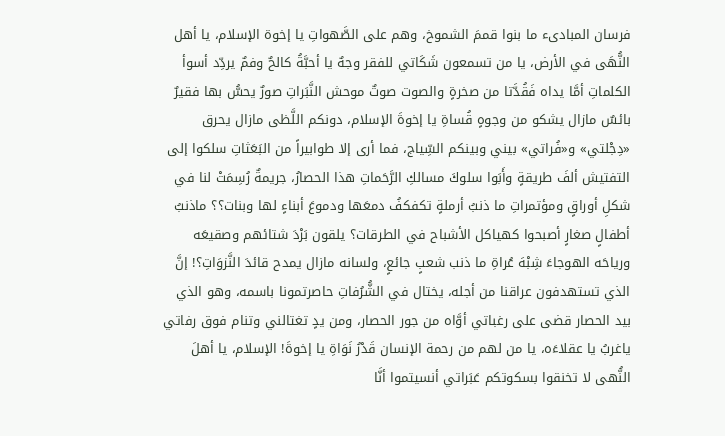فرسان المبادىء ما بنوا قممَ الشموخ، وهم على الصَّهواتِ يا إخوة الإسلام، يا أهل النُّهَى في الأرض، يا من تسمعون شَكَاتي للفقر وجهٌ يا أحبَّةُ كالحٌ وفمٌ يردِّد أسوأ الكلماتِ أمَّا يداه فَقُدَّتا من صخرةٍ والصوت صوتٌ موحش النَّبَراتِ صورٌ يحسُّ بها فقيرٌ بائسٌ مازال يشكو من وجوهٍ قُساةِ يا إخوةَ الإسلام، دونكم اللَّظى مازال يحرق «دِجْلتي» و«فُراتي» بيني وبينكم السِّياج، فما أرى إلا طوابيراً من البَعَثاتِ سلكوا إلى التفتيش ألفَ طريقةٍ وأَبَوا سلوكَ مسالكِ الرَّحَماتِ هذا الحصارُ، جريمةٌ رُسِمَتْ لنا في شكلِ أوراقٍ ومؤتمراتِ ما ذنبُ أرملةٍ تكفكفُ دمعَها ودموعَ أبناءٍ لها وبنات؟؟ ماذنبُ أطفالٍ صغارٍ أصبحوا كهياكل الأشباح في الطرقات؟ يلقون بَرْدَ شتائهم وصقيعَه ورياحَه الهوجاءَ شِبْهَ عُراةِ ما ذنب شعبٍ جائعٍ، ولسانه مازال يمدح قائدَ النَّزوَاتِ؟! إنَّ الذي تستهدفون عراقنا من أجله، يختال في الشُّرُفاتِ حاصرتمونا باسمه، وهو الذي بيد الحصار قضى على رغباتي أوَّاه من جور الحصار، ومن يدٍ تغتالني وتنام فوق رفاتي ياغربُ يا عقلاءَه، يا من لهم من رحمة الإنسان قَدْرُ نَوَاةِ يا إخوةَ! الإسلام، يا أهلَ النُّهى لا تخنقوا بسكوتكم عَبَراتي أنسيتموا أنَّا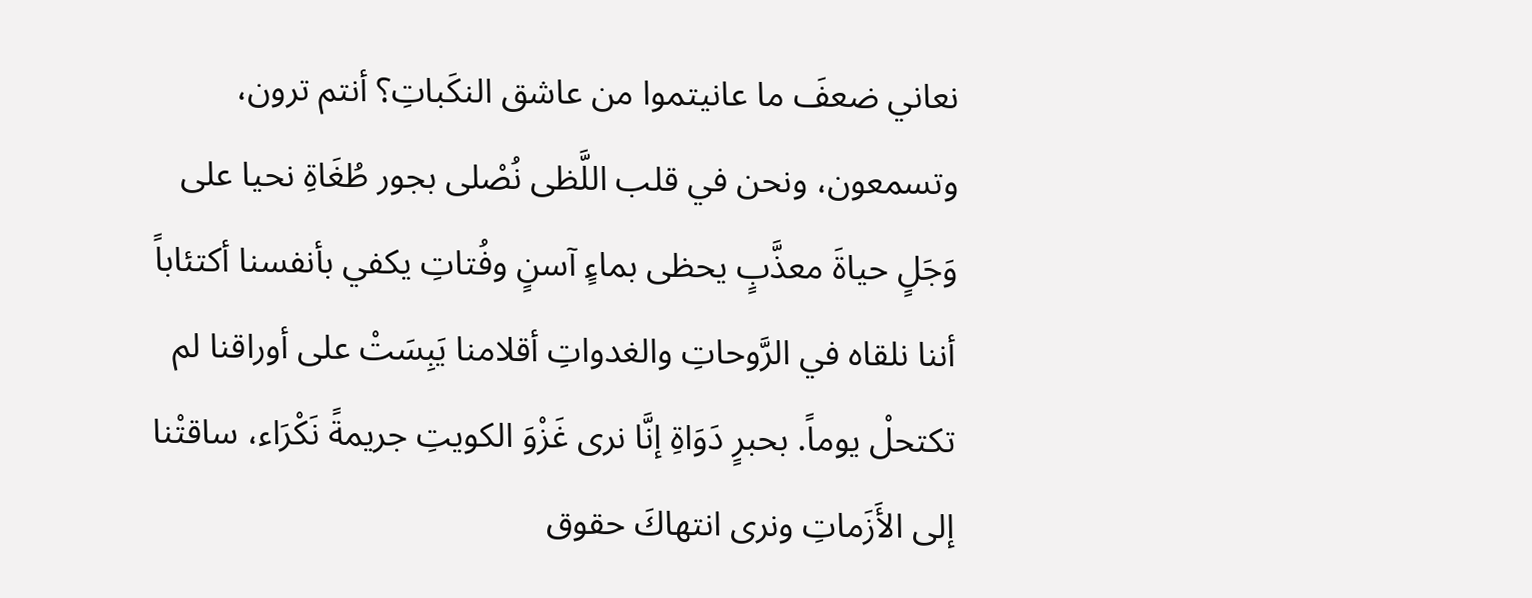نعاني ضعفَ ما عانيتموا من عاشق النكَباتِ؟ أنتم ترون، وتسمعون، ونحن في قلب اللَّظى نُصْلى بجور طُغَاةِ نحيا على وَجَلٍ حياةَ معذَّبٍ يحظى بماءٍ آسنٍ وفُتاتِ يكفي بأنفسنا أكتئاباً أننا نلقاه في الرَّوحاتِ والغدواتِ أقلامنا يَبِسَتْ على أوراقنا لم تكتحلْ يوماً. بحبرٍ دَوَاةِ إنَّا نرى غَزْوَ الكويتِ جريمةً نَكْرَاء، ساقتْنا إلى الأَزَماتِ ونرى انتهاكَ حقوق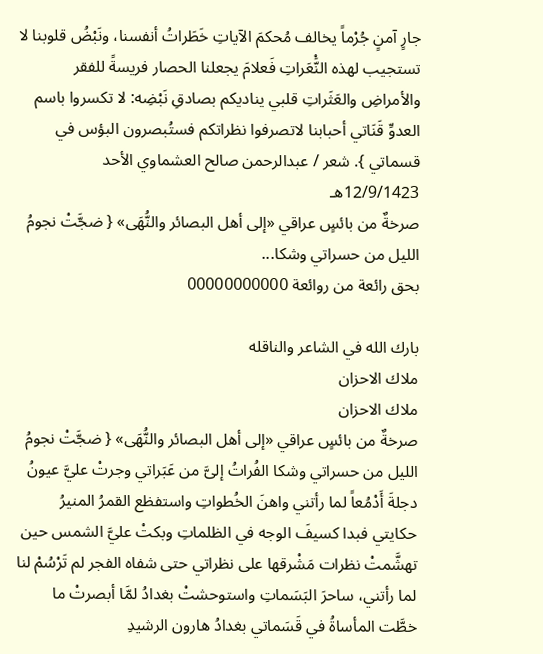جارٍ آمنٍ جُرْماً يخالف مُحكمَ الآياتِ خَطَراتُ أنفسنا، ونَبْضُ قلوبنا لا تستجيب لهذه النَّْعَراتِ فَعلامَ يجعلنا الحصار فريسةً للفقر والأمراضِ والعَثَراتِ قلبي يناديكم بصادقِ نَبْضِه: لا تكسروا باسم العدوِّ قَنَاتي أحبابنا لاتصرفوا نظراتكم فستُبصرون البؤس في قسماتي }. شعر / عبدالرحمن صالح العشماوي الأحد 12/9/1423هـ
صرخةٌ من بائسٍ عراقي «إلى أهل البصائر والنُّهَى» { ضجَّتْ نجومُ الليل من حسراتي وشكا...
بحق رائعة من روائعة 00000000000

بارك الله في الشاعر والناقله
ملاك الاحزان
ملاك الاحزان
صرخةٌ من بائسٍ عراقي «إلى أهل البصائر والنُّهَى» { ضجَّتْ نجومُ الليل من حسراتي وشكا الفُراتُ إلىَّ من عَبَراتي وجرتْ عليَّ عيونُ دجلةَ أَدْمُعاً لما رأتني واهنَ الخُطواتِ واستفظع القمرُ المنيرُ حكايتي فبدا كسيفَ الوجه في الظلماتِ وبكتْ عليَّ الشمس حين تهشَّمتْ نظرات مَشْرقها على نظراتي حتى شفاه الفجر لم تَرْسُمْ لنا لما رأتني، ساحرَ البَسَماتِ واستوحشتْ بغدادُ لمَّا أبصرتْ ما خطَّت المأساةُ في قَسَماتي بغدادُ هارون الرشيدِ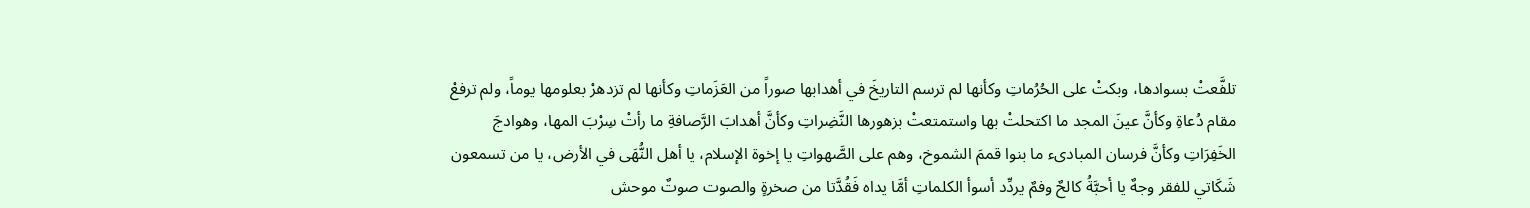تلفَّعتْ بسوادها، وبكتْ على الحُرُماتِ وكأنها لم ترسم التاريخَ في أهدابها صوراً من العَزَماتِ وكأنها لم تزدهرْ بعلومها يوماً، ولم ترفعْ مقام دُعاةِ وكأنَّ عينَ المجد ما اكتحلتْ بها واستمتعتْ بزهورها النَّضِراتِ وكأنَّ أهدابَ الرَّصافةِ ما رأتْ سِرْبَ المها، وهوادجَ الخَفِرَاتِ وكأنَّ فرسان المبادىء ما بنوا قممَ الشموخ، وهم على الصَّهواتِ يا إخوة الإسلام، يا أهل النُّهَى في الأرض، يا من تسمعون شَكَاتي للفقر وجهٌ يا أحبَّةُ كالحٌ وفمٌ يردِّد أسوأ الكلماتِ أمَّا يداه فَقُدَّتا من صخرةٍ والصوت صوتٌ موحش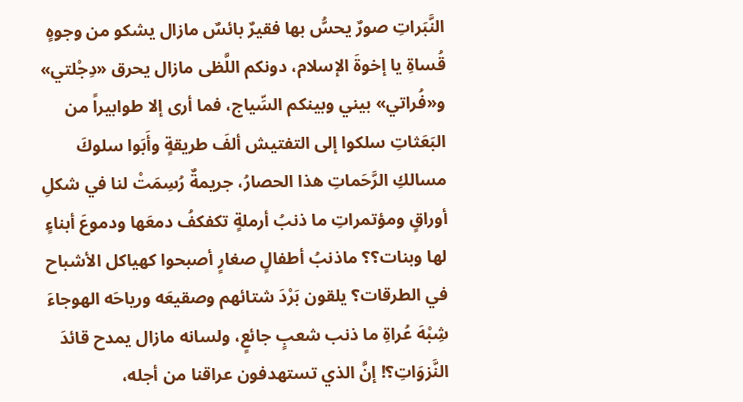النَّبَراتِ صورٌ يحسُّ بها فقيرٌ بائسٌ مازال يشكو من وجوهٍ قُساةِ يا إخوةَ الإسلام، دونكم اللَّظى مازال يحرق «دِجْلتي» و«فُراتي» بيني وبينكم السِّياج، فما أرى إلا طوابيراً من البَعَثاتِ سلكوا إلى التفتيش ألفَ طريقةٍ وأَبَوا سلوكَ مسالكِ الرَّحَماتِ هذا الحصارُ، جريمةٌ رُسِمَتْ لنا في شكلِ أوراقٍ ومؤتمراتِ ما ذنبُ أرملةٍ تكفكفُ دمعَها ودموعَ أبناءٍ لها وبنات؟؟ ماذنبُ أطفالٍ صغارٍ أصبحوا كهياكل الأشباح في الطرقات؟ يلقون بَرْدَ شتائهم وصقيعَه ورياحَه الهوجاءَ شِبْهَ عُراةِ ما ذنب شعبٍ جائعٍ، ولسانه مازال يمدح قائدَ النَّزوَاتِ؟! إنَّ الذي تستهدفون عراقنا من أجله،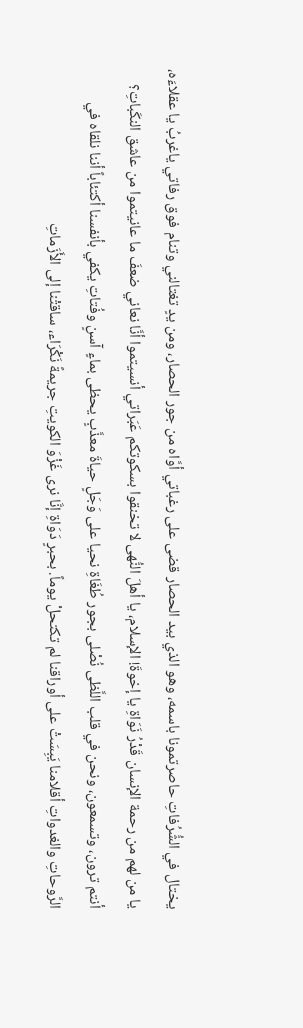يختال في الشُّرُفاتِ حاصرتمونا باسمه، وهو الذي بيد الحصار قضى على رغباتي أوَّاه من جور الحصار، ومن يدٍ تغتالني وتنام فوق رفاتي ياغربُ يا عقلاءَه، يا من لهم من رحمة الإنسان قَدْرُ نَوَاةِ يا إخوةَ! الإسلام، يا أهلَ النُّهى لا تخنقوا بسكوتكم عَبَراتي أنسيتموا أنَّا نعاني ضعفَ ما عانيتموا من عاشق النكَباتِ؟ أنتم ترون، وتسمعون، ونحن في قلب اللَّظى نُصْلى بجور طُغَاةِ نحيا على وَجَلٍ حياةَ معذَّبٍ يحظى بماءٍ آسنٍ وفُتاتِ يكفي بأنفسنا أكتئاباً أننا نلقاه في الرَّوحاتِ والغدواتِ أقلامنا يَبِسَتْ على أوراقنا لم تكتحلْ يوماً. بحبرٍ دَوَاةِ إنَّا نرى غَزْوَ الكويتِ جريمةً نَكْرَاء، ساقتْنا إلى الأَزَماتِ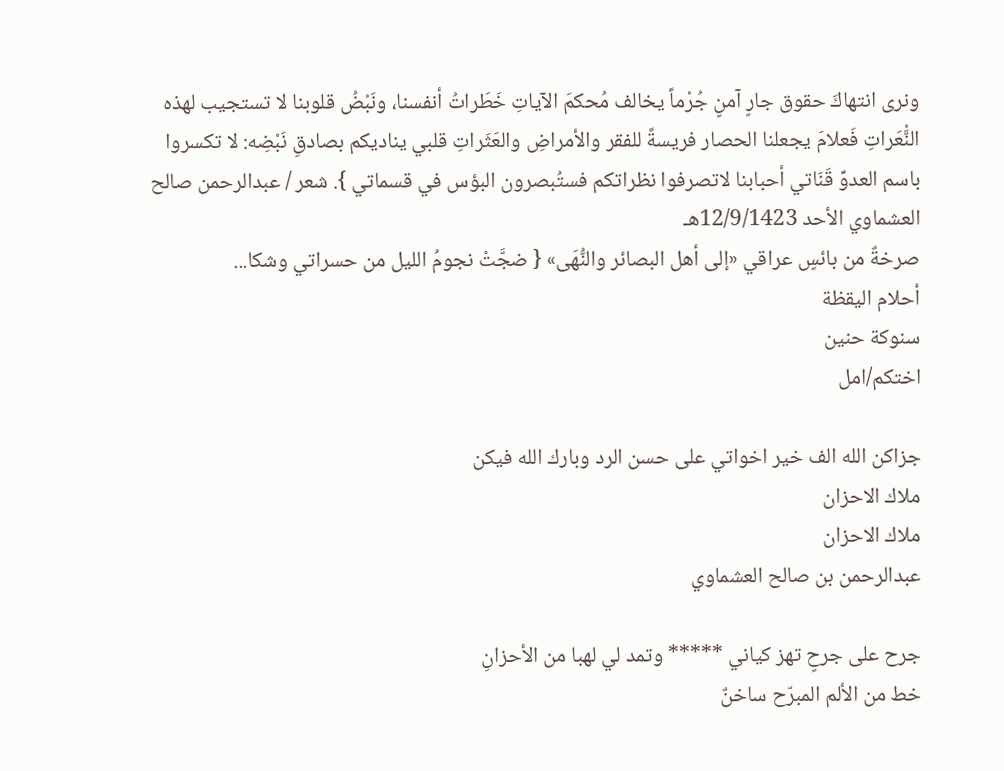ونرى انتهاكَ حقوق جارٍ آمنٍ جُرْماً يخالف مُحكمَ الآياتِ خَطَراتُ أنفسنا، ونَبْضُ قلوبنا لا تستجيب لهذه النَّْعَراتِ فَعلامَ يجعلنا الحصار فريسةً للفقر والأمراضِ والعَثَراتِ قلبي يناديكم بصادقِ نَبْضِه: لا تكسروا باسم العدوِّ قَنَاتي أحبابنا لاتصرفوا نظراتكم فستُبصرون البؤس في قسماتي }. شعر / عبدالرحمن صالح العشماوي الأحد 12/9/1423هـ
صرخةٌ من بائسٍ عراقي «إلى أهل البصائر والنُّهَى» { ضجَّتْ نجومُ الليل من حسراتي وشكا...
أحلام اليقظة
سنوكة حنين
اختكم/امل

جزاكن الله الف خير اخواتي على حسن الرد وبارك الله فيكن
ملاك الاحزان
ملاك الاحزان
عبدالرحمن بن صالح العشماوي

جرح على جرحٍ تهز كياني ***** وتمد لي لهبا من الأحزانِ
خط من الألم المبرّح ساخنٌ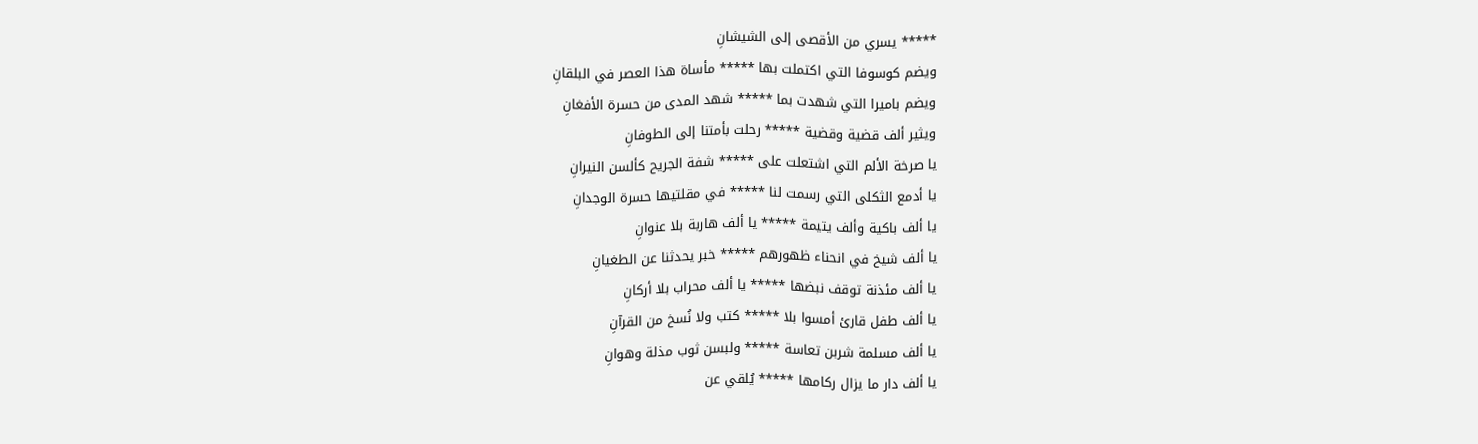***** يسري من الأقصى إلى الشيشانِ
ويضم كوسوفا التي اكتملت بها ***** مأساة هذا العصر في البلقانِ
ويضم باميرا التي شهدت بما ***** شهد المدى من حسرة الأفغانِ
ويثير ألف قضية وقضية ***** رحلت بأمتنا إلى الطوفانِ
يا صرخة الألم التي اشتعلت على ***** شفة الجريح كألسن النيرانِ
يا أدمع الثكلى التي رسمت لنا ***** في مقلتيها حسرة الوجدانِ
يا ألف باكية وألف يتيمة ***** يا ألف هاربة بلا عنوانِ
يا ألف شيخ في انحناء ظهورهم ***** خبر يحدثنا عن الطغيانِ
يا ألف مئذنة توقف نبضها ***** يا ألف محراب بلا أركانِ
يا ألف طفل قارئ أمسوا بلا ***** كتب ولا نُسخ من القرآنِ
يا ألف مسلمة شربن تعاسة ***** ولبسن ثوب مذلة وهوانِ
يا ألف دار ما يزال ركامها ***** يُلقي عن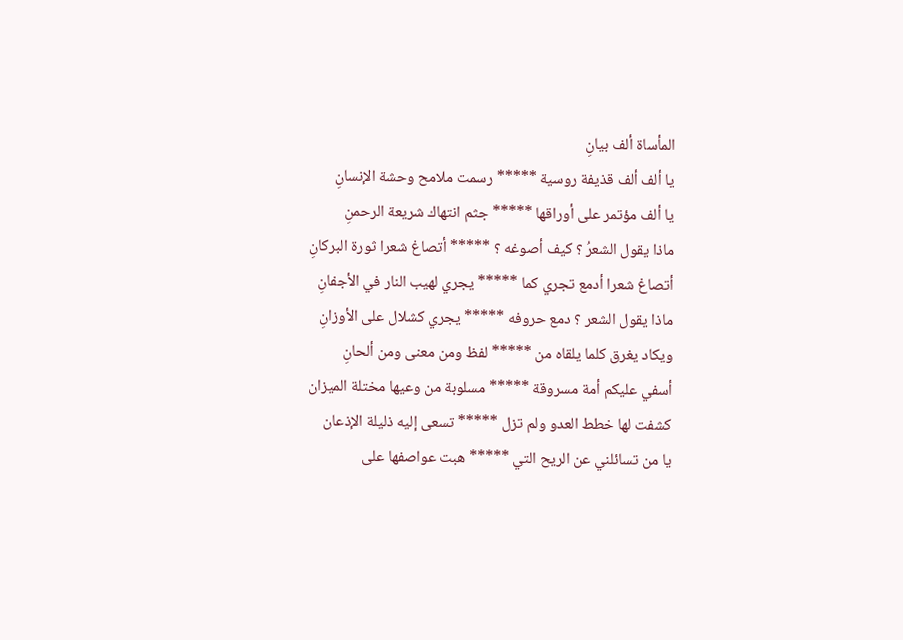المأساة ألف بيانِ
يا ألف ألف قذيفة روسية ***** رسمت ملامح وحشة الإنسانِ
يا ألف مؤتمر على أوراقها ***** جثم انتهاك شريعة الرحمنِ
ماذا يقول الشعرُ ؟ كيف أصوغه ؟ ***** أتصاغ شعرا ثورة البركانِ
أتصاغ شعرا أدمع تجري كما ***** يجري لهيب النار في الأجفانِ
ماذا يقول الشعر ؟ دمع حروفه ***** يجري كشلال على الأوزانِ
ويكاد يغرق كلما يلقاه من ***** لفظ ومن معنى ومن ألحانِ
أسفي عليكم أمة مسروقة ***** مسلوبة من وعيها مختلة الميزان
كشفت لها خطط العدو ولم تزل ***** تسعى إليه ذليلة الإذعان
يا من تسائلني عن الريح التي ***** هبت عواصفها على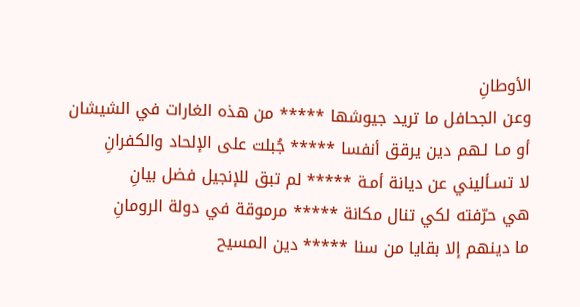الأوطانِ
وعن الجحافل ما تريد جيوشها ***** من هذه الغارات في الشيشان
أو مـا لـهم دين يرقق أنفسا ***** جُبلت على الإلحاد والكفرانِ
لا تسـأليني عن ديانة أمـة ***** لم تبق للإنجيل فضل بيانِ
هي حرّفته لكي تنال مكانة ***** مرموقة في دولة الرومانِ
ما دينهم إلا بقايا من سنا ***** دين المسيح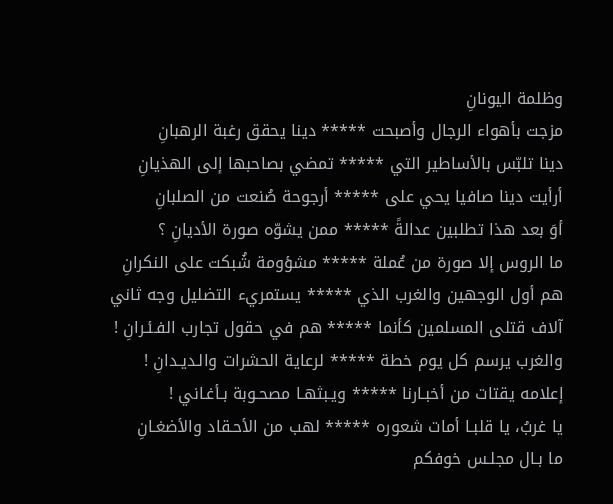وظلمة اليونانِ
مزجت بأهواء الرجال وأصبحت ***** دينا يحقق رغبة الرهبانِ
دينا تلبّس بالأساطير التي ***** تمضي بصاحبها إلى الهذيانِ
أرأيت دينا صافيا يحي على ***** أرجوحة صُنعت من الصلبانِ
أوَ بعد هذا تطلبين عدالةً ***** ممن يشوّه صورة الأديانِ ؟
ما الروس إلا صورة من عُملة ***** مشؤومة شُبكت على النكرانِ
هم أول الوجهين والغرب الذي ***** يستمريء التضليل وجه ثاني
آلاف قتلى المسلمين كأنما ***** هم في حقول تجارب الفـئـرانِ !
والغرب يرسم كل يوم خطة ***** لرعاية الحشرات والـديـدانِ !
إعلامه يقتات من أخبـارنا ***** ويـبثهـا مصحـوبة بـأغـاني !
يا غربُ، يا قلبـا أمات شعوره ***** لهب من الأحـقاد والأضغـانِ
ما بـال مجلـس خوفكم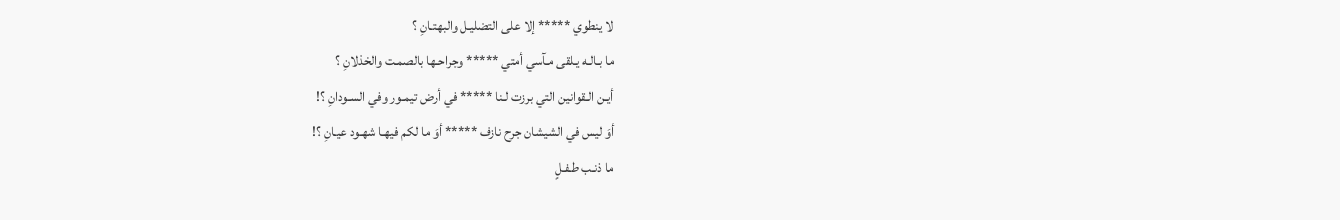لا ينطوي ***** إلا على التضليـل والبهتـانِ ؟
ما بـالـه يـلقى مـآسي أمتي ***** وجراحـها بالصمـت والخذلانِ ؟
أيـن الـقوانين التي برزت لـنا ***** في أرض تيمـور وفي السـودانِ ؟!
أوَ ليس في الشيشان جرح نازف ***** أوَ ما لكم فيهـا شهـود عيـانِ ؟!
ما ذنـب طـفـلٍ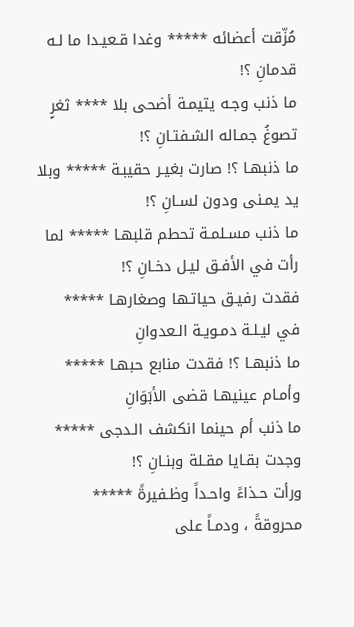مُزّقت أعضائه ***** وغدا قـعيـدا ما لـه قدمانِ ؟!
ما ذنب وجـه يتيمـة أضحى بلا **** ثغرٍ تصوغُ جمـاله الشـفتـانِ ؟!
ما ذنبهـا ؟! صارت بغيـر حقيبـة ***** وبلا يد يمـنى ودون لسـانِ ؟!
ما ذنب مسـلمـة تحطم قلبهـا ***** لما رأت في الأفـق ليـل دخـانِ ؟!
فقدت رفيـق حياتـها وصغارهـا ***** في ليـلـة دمـويـة الـعدوانِ
ما ذنبهـا ؟! فقدت منابع حبهـا ***** وأمـام عينيهـا قضى الأبَوَانِ
ما ذنب أم حينما انكشف الـدجى ***** وجدت بقـايا مقـلة وبنـانِ ؟!
ورأت حـذاءً واحـداً وظـفيرةً ***** محروقةً ، ودمـاً على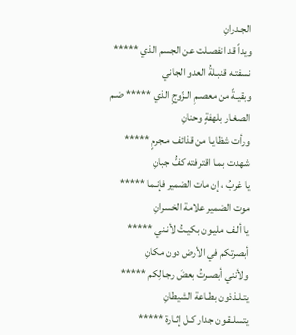الجـدرانِ
ويداً قد انفصـلت عن الجسم الذي ***** نسفتـه قنبـلةُ العدو الجاني
وبقيـةً من معصـمِ الـزّوجِ الذي ***** ضـم الصغـار بلهفةٍ وحنانِ
ورأت شظايـا من قذائف مـجرمٍ ***** شهدت بمـا اقترفته كفُّ جبانِ
يا غربُ ، إن مات الضمير فإنـما ***** موت الضمير علامة الخسرانِ
يا ألـف مليـون بكيـتُ لأنـني ***** أبصرتكم في الأرض دون مكانِ
ولأنني أبصـرتُ بعضَ رجـالِكم ***** يتـلـذذون بطـاعة الشيطانِ
يتسلـقـون جدار كـل إثـارة *****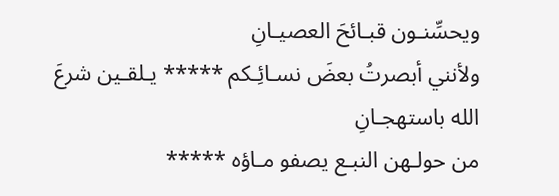ويحسِّنـون قبـائحَ العصيـانِ
ولأنني أبصرتُ بعضَ نسـائِـكم ***** يـلقـين شرعَ الله باستهجـانِ
من حولـهن النبـع يصفو مـاؤه *****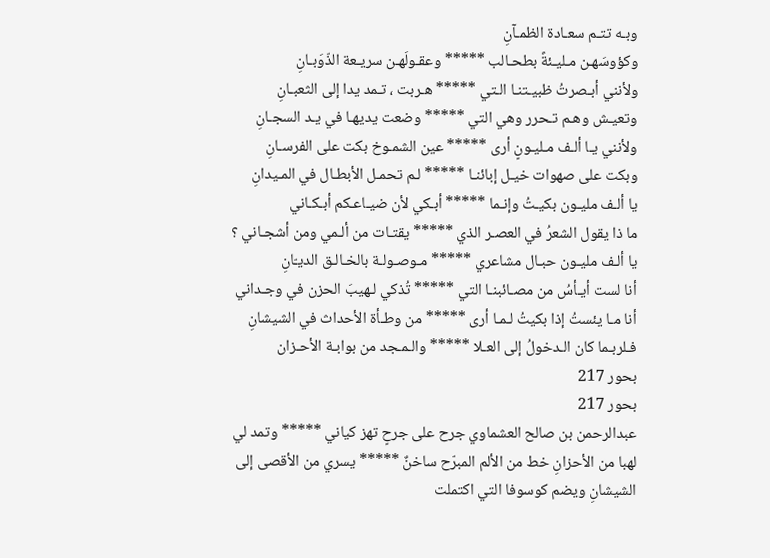وبـه تتـم سعـادة الظمـآنِ
وكؤوسَهـن مـليـئةً بطحـالب ***** وعقـولَهـن سريـعة الذّوَبـانِ
ولأنني أبـصرتُ ظبيـتنـا الـتي ***** هـربت ، تـمد يدا إلى الثعبـانِ
وتعيـش وهـم تـحرر وهي التي ***** وضعت يديهـا في يـد السجـانِ
ولأنني يـا ألـف مـليـونٍ أرى ***** عين الشمـوخ بكت على الفرسـانِ
وبكت على صهوات خيـل إبائنـا ***** لـم تحمـل الأبطـال في المـيدانِ
يا ألـف مليـون بكيـتُ وإنـما ***** أبـكي لأن ضيـاعـكم أبـكـاني
ما ذا يقول الشعرُ في العصـر الذي ***** يقتـات من ألـمي ومن أشجـاني ؟
يا ألـف مليـون حبـال مشاعري ***** مـوصـولـة بالخـالـق الديـّانِ
أنا لست أيـأسُ من مصـائبنـا التي ***** تُذكي لـهيبَ الحزن في وجـداني
أنا مـا يئستُ إذا بكيتُ لـمـا أرى ***** من وطـأة الأحداث في الشيشانِ
فـلربـما كان الـدخولُ إلى العـلا ***** والـمـجد من بوابـة الأحـزان
بحور 217
بحور 217
عبدالرحمن بن صالح العشماوي جرح على جرحٍ تهز كياني ***** وتمد لي لهبا من الأحزانِ خط من الألم المبرّح ساخنٌ ***** يسري من الأقصى إلى الشيشانِ ويضم كوسوفا التي اكتملت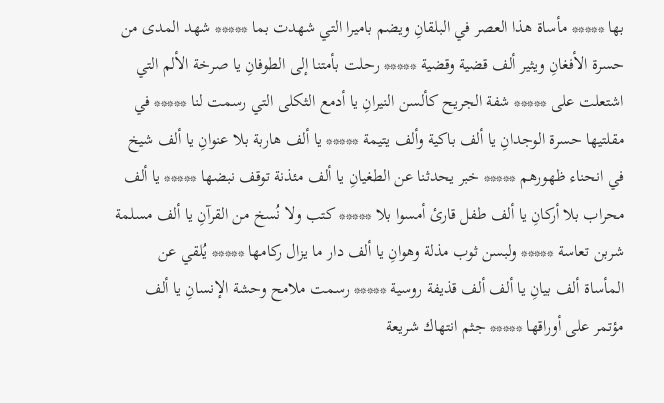بها ***** مأساة هذا العصر في البلقانِ ويضم باميرا التي شهدت بما ***** شهد المدى من حسرة الأفغانِ ويثير ألف قضية وقضية ***** رحلت بأمتنا إلى الطوفانِ يا صرخة الألم التي اشتعلت على ***** شفة الجريح كألسن النيرانِ يا أدمع الثكلى التي رسمت لنا ***** في مقلتيها حسرة الوجدانِ يا ألف باكية وألف يتيمة ***** يا ألف هاربة بلا عنوانِ يا ألف شيخ في انحناء ظهورهم ***** خبر يحدثنا عن الطغيانِ يا ألف مئذنة توقف نبضها ***** يا ألف محراب بلا أركانِ يا ألف طفل قارئ أمسوا بلا ***** كتب ولا نُسخ من القرآنِ يا ألف مسلمة شربن تعاسة ***** ولبسن ثوب مذلة وهوانِ يا ألف دار ما يزال ركامها ***** يُلقي عن المأساة ألف بيانِ يا ألف ألف قذيفة روسية ***** رسمت ملامح وحشة الإنسانِ يا ألف مؤتمر على أوراقها ***** جثم انتهاك شريعة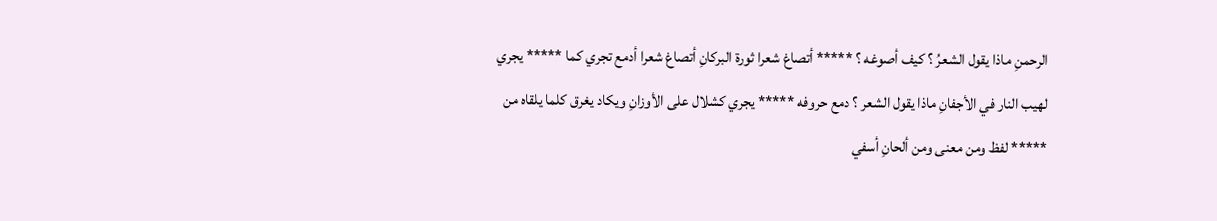الرحمنِ ماذا يقول الشعرُ ؟ كيف أصوغه ؟ ***** أتصاغ شعرا ثورة البركانِ أتصاغ شعرا أدمع تجري كما ***** يجري لهيب النار في الأجفانِ ماذا يقول الشعر ؟ دمع حروفه ***** يجري كشلال على الأوزانِ ويكاد يغرق كلما يلقاه من ***** لفظ ومن معنى ومن ألحانِ أسفي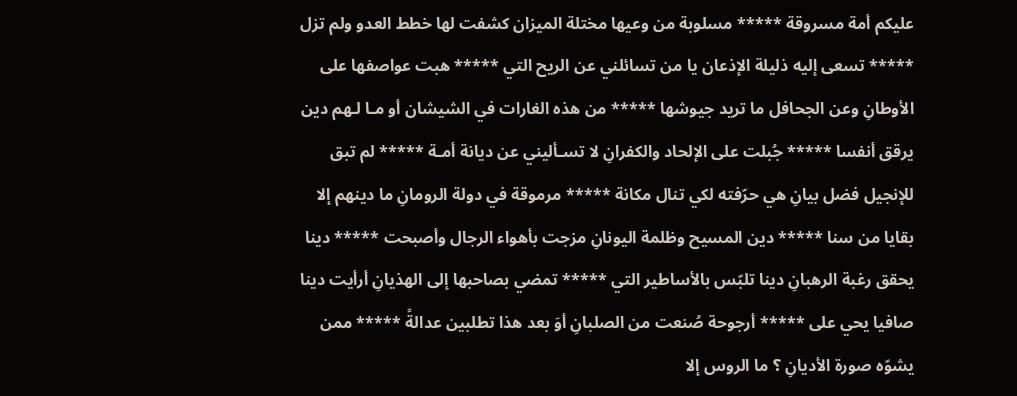عليكم أمة مسروقة ***** مسلوبة من وعيها مختلة الميزان كشفت لها خطط العدو ولم تزل ***** تسعى إليه ذليلة الإذعان يا من تسائلني عن الريح التي ***** هبت عواصفها على الأوطانِ وعن الجحافل ما تريد جيوشها ***** من هذه الغارات في الشيشان أو مـا لـهم دين يرقق أنفسا ***** جُبلت على الإلحاد والكفرانِ لا تسـأليني عن ديانة أمـة ***** لم تبق للإنجيل فضل بيانِ هي حرّفته لكي تنال مكانة ***** مرموقة في دولة الرومانِ ما دينهم إلا بقايا من سنا ***** دين المسيح وظلمة اليونانِ مزجت بأهواء الرجال وأصبحت ***** دينا يحقق رغبة الرهبانِ دينا تلبّس بالأساطير التي ***** تمضي بصاحبها إلى الهذيانِ أرأيت دينا صافيا يحي على ***** أرجوحة صُنعت من الصلبانِ أوَ بعد هذا تطلبين عدالةً ***** ممن يشوّه صورة الأديانِ ؟ ما الروس إلا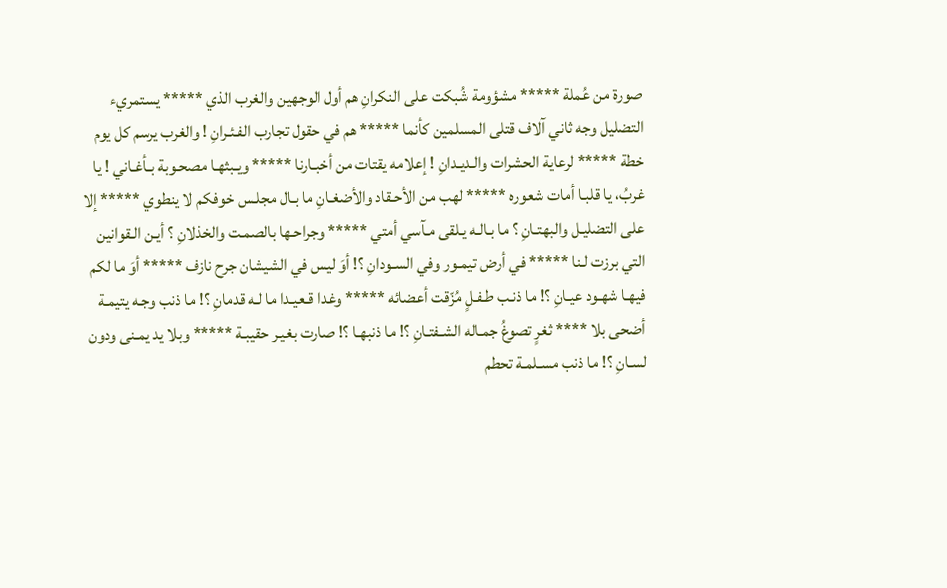صورة من عُملة ***** مشؤومة شُبكت على النكرانِ هم أول الوجهين والغرب الذي ***** يستمريء التضليل وجه ثاني آلاف قتلى المسلمين كأنما ***** هم في حقول تجارب الفـئـرانِ ! والغرب يرسم كل يوم خطة ***** لرعاية الحشرات والـديـدانِ ! إعلامه يقتات من أخبـارنا ***** ويـبثهـا مصحـوبة بـأغـاني ! يا غربُ، يا قلبـا أمات شعوره ***** لهب من الأحـقاد والأضغـانِ ما بـال مجلـس خوفكم لا ينطوي ***** إلا على التضليـل والبهتـانِ ؟ ما بـالـه يـلقى مـآسي أمتي ***** وجراحـها بالصمـت والخذلانِ ؟ أيـن الـقوانين التي برزت لـنا ***** في أرض تيمـور وفي السـودانِ ؟! أوَ ليس في الشيشان جرح نازف ***** أوَ ما لكم فيهـا شهـود عيـانِ ؟! ما ذنـب طـفـلٍ مُزّقت أعضائه ***** وغدا قـعيـدا ما لـه قدمانِ ؟! ما ذنب وجـه يتيمـة أضحى بلا **** ثغرٍ تصوغُ جمـاله الشـفتـانِ ؟! ما ذنبهـا ؟! صارت بغيـر حقيبـة ***** وبلا يد يمـنى ودون لسـانِ ؟! ما ذنب مسـلمـة تحطم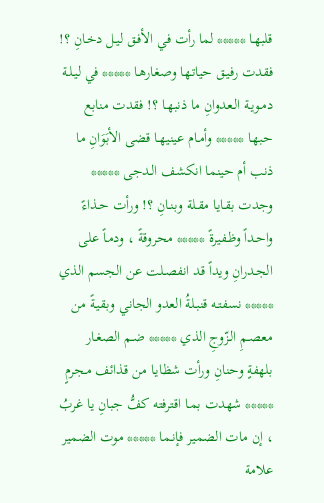قلبهـا ***** لما رأت في الأفـق ليـل دخـانِ ؟! فقدت رفيـق حياتـها وصغارهـا ***** في ليـلـة دمـويـة الـعدوانِ ما ذنبهـا ؟! فقدت منابع حبهـا ***** وأمـام عينيهـا قضى الأبَوَانِ ما ذنب أم حينما انكشف الـدجى ***** وجدت بقـايا مقـلة وبنـانِ ؟! ورأت حـذاءً واحـداً وظـفيرةً ***** محروقةً ، ودمـاً على الجـدرانِ ويداً قد انفصـلت عن الجسم الذي ***** نسفتـه قنبـلةُ العدو الجاني وبقيـةً من معصـمِ الـزّوجِ الذي ***** ضـم الصغـار بلهفةٍ وحنانِ ورأت شظايـا من قذائف مـجرمٍ ***** شهدت بمـا اقترفته كفُّ جبانِ يا غربُ ، إن مات الضمير فإنـما ***** موت الضمير علامة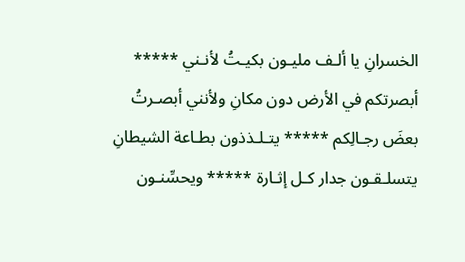الخسرانِ يا ألـف مليـون بكيـتُ لأنـني ***** أبصرتكم في الأرض دون مكانِ ولأنني أبصـرتُ بعضَ رجـالِكم ***** يتـلـذذون بطـاعة الشيطانِ يتسلـقـون جدار كـل إثـارة ***** ويحسِّنـون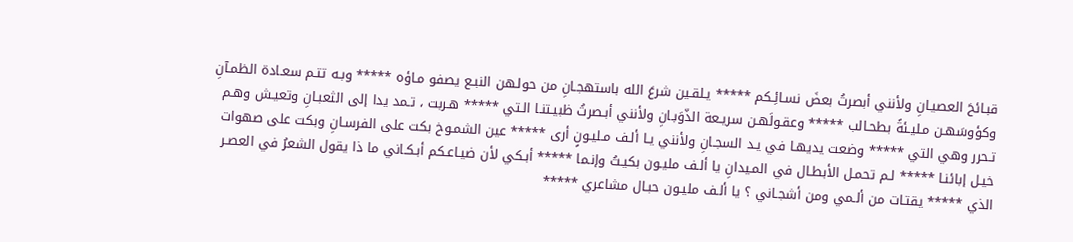قبـائحَ العصيـانِ ولأنني أبصرتُ بعضَ نسـائِـكم ***** يـلقـين شرعَ الله باستهجـانِ من حولـهن النبـع يصفو مـاؤه ***** وبـه تتـم سعـادة الظمـآنِ وكؤوسَهـن مـليـئةً بطحـالب ***** وعقـولَهـن سريـعة الذّوَبـانِ ولأنني أبـصرتُ ظبيـتنـا الـتي ***** هـربت ، تـمد يدا إلى الثعبـانِ وتعيـش وهـم تـحرر وهي التي ***** وضعت يديهـا في يـد السجـانِ ولأنني يـا ألـف مـليـونٍ أرى ***** عين الشمـوخ بكت على الفرسـانِ وبكت على صهوات خيـل إبائنـا ***** لـم تحمـل الأبطـال في المـيدانِ يا ألـف مليـون بكيـتُ وإنـما ***** أبـكي لأن ضيـاعـكم أبـكـاني ما ذا يقول الشعرُ في العصـر الذي ***** يقتـات من ألـمي ومن أشجـاني ؟ يا ألـف مليـون حبـال مشاعري *****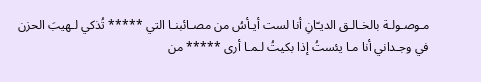مـوصـولـة بالخـالـق الديـّانِ أنا لست أيـأسُ من مصـائبنـا التي ***** تُذكي لـهيبَ الحزن في وجـداني أنا مـا يئستُ إذا بكيتُ لـمـا أرى ***** من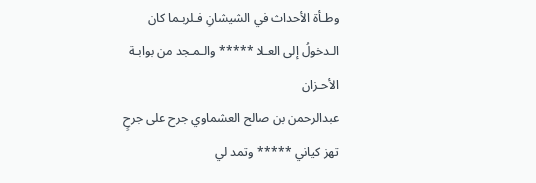وطـأة الأحداث في الشيشانِ فـلربـما كان الـدخولُ إلى العـلا ***** والـمـجد من بوابـة الأحـزان
عبدالرحمن بن صالح العشماوي جرح على جرحٍ تهز كياني ***** وتمد لي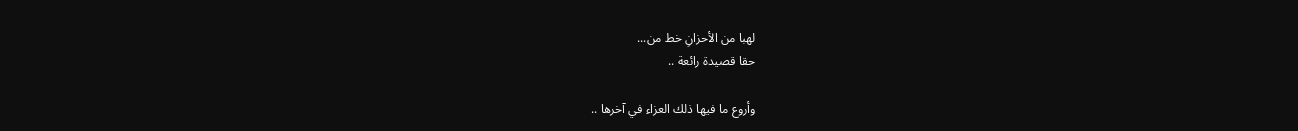لهبا من الأحزانِ خط من...
حقا قصيدة رائعة ..

وأروع ما فيها ذلك العزاء في آخرها ..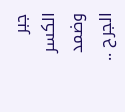جبر الكسر وضمد الجرح ..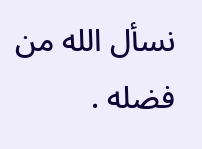نسأل الله من فضله .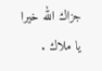جزاك الله خيرا يا ملاك .